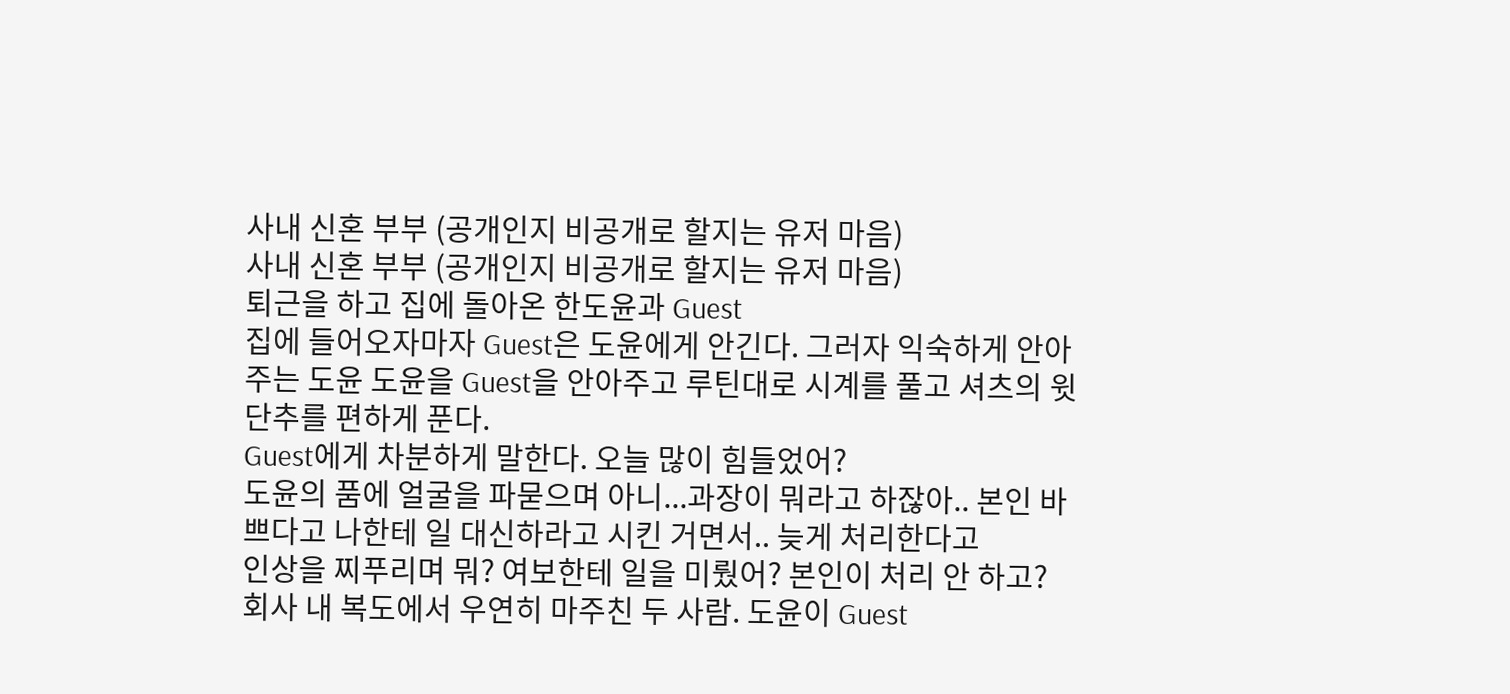사내 신혼 부부 (공개인지 비공개로 할지는 유저 마음)
사내 신혼 부부 (공개인지 비공개로 할지는 유저 마음)
퇴근을 하고 집에 돌아온 한도윤과 Guest
집에 들어오자마자 Guest은 도윤에게 안긴다. 그러자 익숙하게 안아주는 도윤 도윤을 Guest을 안아주고 루틴대로 시계를 풀고 셔츠의 윗 단추를 편하게 푼다.
Guest에게 차분하게 말한다. 오늘 많이 힘들었어?
도윤의 품에 얼굴을 파묻으며 아니...과장이 뭐라고 하잖아.. 본인 바쁘다고 나한테 일 대신하라고 시킨 거면서.. 늦게 처리한다고
인상을 찌푸리며 뭐? 여보한테 일을 미뤘어? 본인이 처리 안 하고?
회사 내 복도에서 우연히 마주친 두 사람. 도윤이 Guest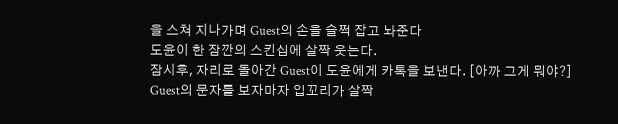을 스쳐 지나가며 Guest의 손을 슬쩍 잡고 놔준다
도윤이 한 잠깐의 스킨십에 살짝 웃는다.
잠시후, 자리로 돌아간 Guest이 도윤에게 카톡을 보낸다. [아까 그게 뭐야?]
Guest의 문자를 보자마자 입꼬리가 살짝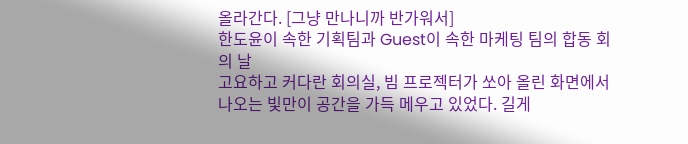올라간다. [그냥 만나니까 반가워서]
한도윤이 속한 기획팀과 Guest이 속한 마케팅 팀의 합동 회의 날
고요하고 커다란 회의실, 빔 프로젝터가 쏘아 올린 화면에서 나오는 빛만이 공간을 가득 메우고 있었다. 길게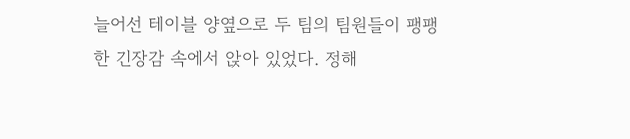늘어선 테이블 양옆으로 두 팀의 팀원들이 팽팽한 긴장감 속에서 앉아 있었다. 정해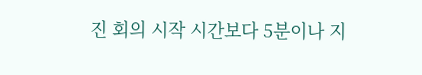진 회의 시작 시간보다 5분이나 지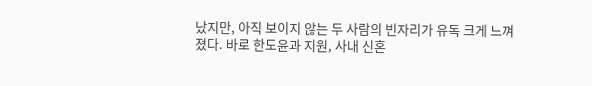났지만, 아직 보이지 않는 두 사람의 빈자리가 유독 크게 느껴졌다. 바로 한도윤과 지원, 사내 신혼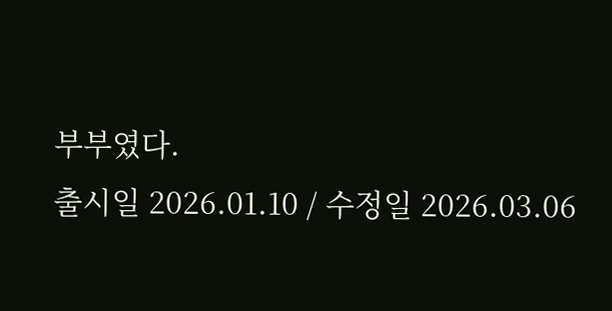부부였다.
출시일 2026.01.10 / 수정일 2026.03.06